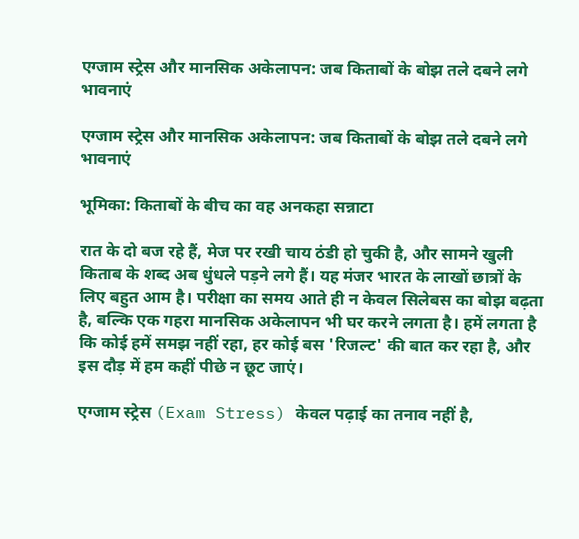एग्जाम स्ट्रेस और मानसिक अकेलापन: जब किताबों के बोझ तले दबने लगे भावनाएं

एग्जाम स्ट्रेस और मानसिक अकेलापन: जब किताबों के बोझ तले दबने लगे भावनाएं

भूमिका: किताबों के बीच का वह अनकहा सन्नाटा

रात के दो बज रहे हैं, मेज पर रखी चाय ठंडी हो चुकी है, और सामने खुली किताब के शब्द अब धुंधले पड़ने लगे हैं। यह मंजर भारत के लाखों छात्रों के लिए बहुत आम है। परीक्षा का समय आते ही न केवल सिलेबस का बोझ बढ़ता है, बल्कि एक गहरा मानसिक अकेलापन भी घर करने लगता है। हमें लगता है कि कोई हमें समझ नहीं रहा, हर कोई बस 'रिजल्ट' की बात कर रहा है, और इस दौड़ में हम कहीं पीछे न छूट जाएं।

एग्जाम स्ट्रेस (Exam Stress) केवल पढ़ाई का तनाव नहीं है,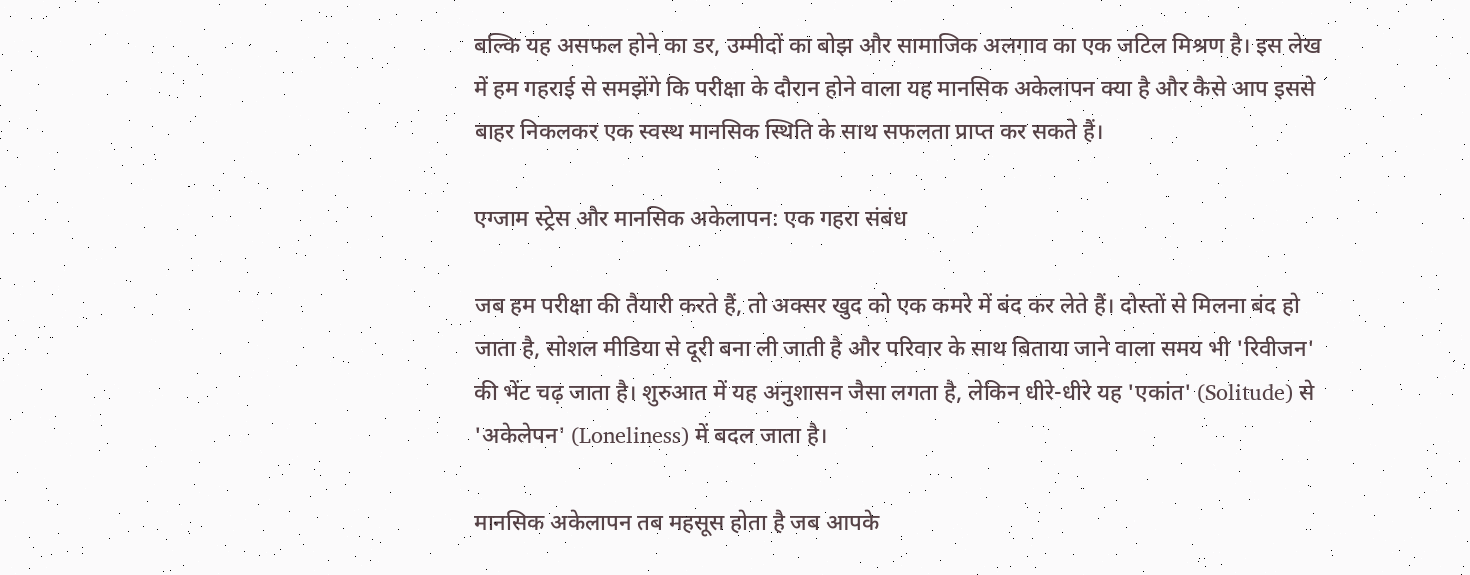बल्कि यह असफल होने का डर, उम्मीदों का बोझ और सामाजिक अलगाव का एक जटिल मिश्रण है। इस लेख में हम गहराई से समझेंगे कि परीक्षा के दौरान होने वाला यह मानसिक अकेलापन क्या है और कैसे आप इससे बाहर निकलकर एक स्वस्थ मानसिक स्थिति के साथ सफलता प्राप्त कर सकते हैं।

एग्जाम स्ट्रेस और मानसिक अकेलापन: एक गहरा संबंध

जब हम परीक्षा की तैयारी करते हैं, तो अक्सर खुद को एक कमरे में बंद कर लेते हैं। दोस्तों से मिलना बंद हो जाता है, सोशल मीडिया से दूरी बना ली जाती है और परिवार के साथ बिताया जाने वाला समय भी 'रिवीजन' की भेंट चढ़ जाता है। शुरुआत में यह अनुशासन जैसा लगता है, लेकिन धीरे-धीरे यह 'एकांत' (Solitude) से 'अकेलेपन' (Loneliness) में बदल जाता है।

मानसिक अकेलापन तब महसूस होता है जब आपके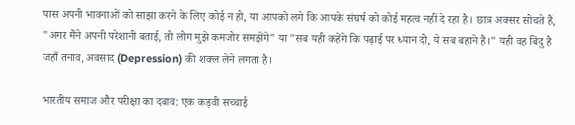पास अपनी भावनाओं को साझा करने के लिए कोई न हो, या आपको लगे कि आपके संघर्ष को कोई महत्व नहीं दे रहा है। छात्र अक्सर सोचते हैं, "अगर मैंने अपनी परेशानी बताई, तो लोग मुझे कमजोर समझेंगे" या "सब यही कहेंगे कि पढ़ाई पर ध्यान दो, ये सब बहाने हैं।" यही वह बिंदु है जहाँ तनाव, अवसाद (Depression) की शक्ल लेने लगता है।

भारतीय समाज और परीक्षा का दबाव: एक कड़वी सच्चाई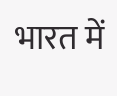भारत में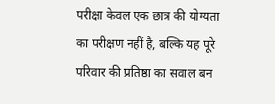परीक्षा केवल एक छात्र की योग्यता का परीक्षण नहीं है, बल्कि यह पूरे परिवार की प्रतिष्ठा का सवाल बन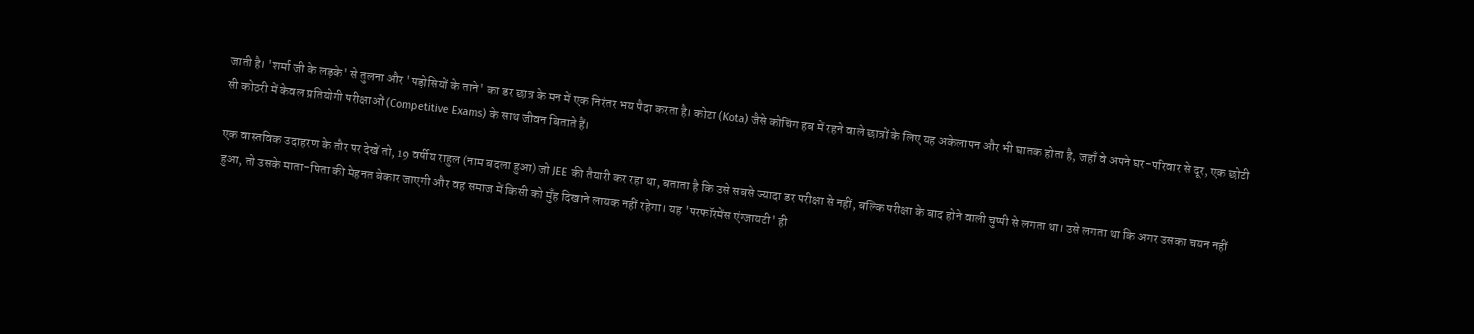जाती है। 'शर्मा जी के लड़के' से तुलना और 'पड़ोसियों के ताने' का डर छात्र के मन में एक निरंतर भय पैदा करता है। कोटा (Kota) जैसे कोचिंग हब में रहने वाले छात्रों के लिए यह अकेलापन और भी घातक होता है, जहाँ वे अपने घर-परिवार से दूर, एक छोटी सी कोठरी में केवल प्रतियोगी परीक्षाओं (Competitive Exams) के साथ जीवन बिताते हैं।

एक वास्तविक उदाहरण के तौर पर देखें तो, 19 वर्षीय राहुल (नाम बदला हुआ) जो JEE की तैयारी कर रहा था, बताता है कि उसे सबसे ज्यादा डर परीक्षा से नहीं, बल्कि परीक्षा के बाद होने वाली चुप्पी से लगता था। उसे लगता था कि अगर उसका चयन नहीं हुआ, तो उसके माता-पिता की मेहनत बेकार जाएगी और वह समाज में किसी को मुँह दिखाने लायक नहीं रहेगा। यह 'परफॉरमेंस एंग्जायटी' ही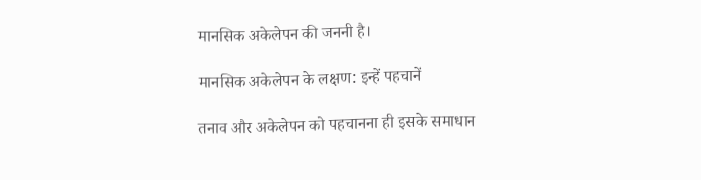मानसिक अकेलेपन की जननी है।

मानसिक अकेलेपन के लक्षण: इन्हें पहचानें

तनाव और अकेलेपन को पहचानना ही इसके समाधान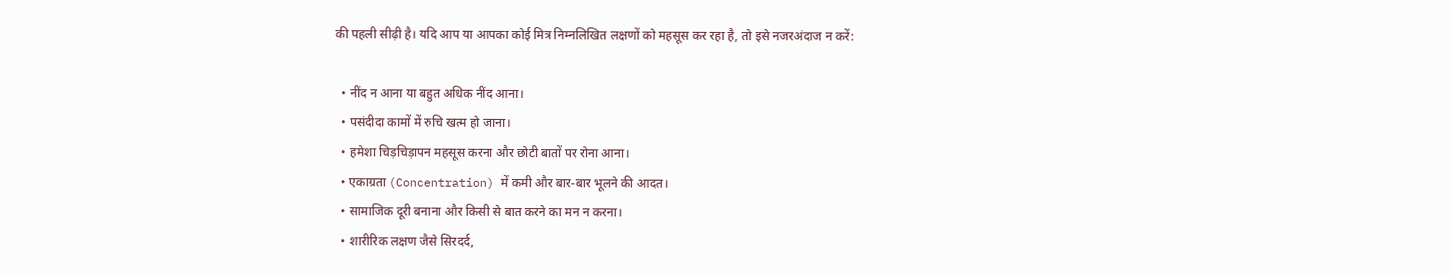की पहली सीढ़ी है। यदि आप या आपका कोई मित्र निम्नलिखित लक्षणों को महसूस कर रहा है, तो इसे नजरअंदाज न करें:

  • नींद न आना या बहुत अधिक नींद आना।
  • पसंदीदा कामों में रुचि खत्म हो जाना।
  • हमेशा चिड़चिड़ापन महसूस करना और छोटी बातों पर रोना आना।
  • एकाग्रता (Concentration) में कमी और बार-बार भूलने की आदत।
  • सामाजिक दूरी बनाना और किसी से बात करने का मन न करना।
  • शारीरिक लक्षण जैसे सिरदर्द,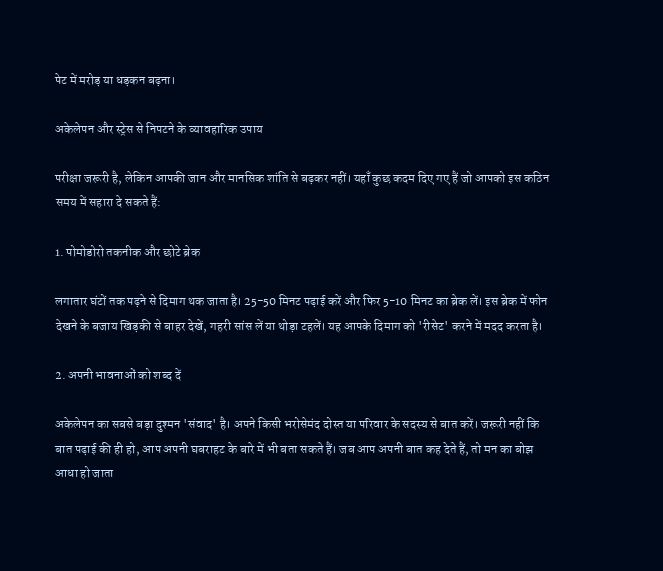पेट में मरोड़ या धड़कन बढ़ना।

अकेलेपन और स्ट्रेस से निपटने के व्यावहारिक उपाय

परीक्षा जरूरी है, लेकिन आपकी जान और मानसिक शांति से बढ़कर नहीं। यहाँ कुछ कदम दिए गए हैं जो आपको इस कठिन समय में सहारा दे सकते हैं:

1. पोमोडोरो तकनीक और छोटे ब्रेक

लगातार घंटों तक पढ़ने से दिमाग थक जाता है। 25-50 मिनट पढ़ाई करें और फिर 5-10 मिनट का ब्रेक लें। इस ब्रेक में फोन देखने के बजाय खिड़की से बाहर देखें, गहरी सांस लें या थोड़ा टहलें। यह आपके दिमाग को 'रीसेट' करने में मदद करता है।

2. अपनी भावनाओं को शब्द दें

अकेलेपन का सबसे बड़ा दुश्मन 'संवाद' है। अपने किसी भरोसेमंद दोस्त या परिवार के सदस्य से बात करें। जरूरी नहीं कि बात पढ़ाई की ही हो, आप अपनी घबराहट के बारे में भी बता सकते हैं। जब आप अपनी बात कह देते हैं, तो मन का बोझ आधा हो जाता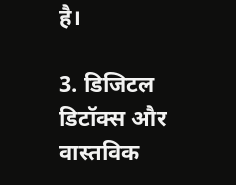है।

3. डिजिटल डिटॉक्स और वास्तविक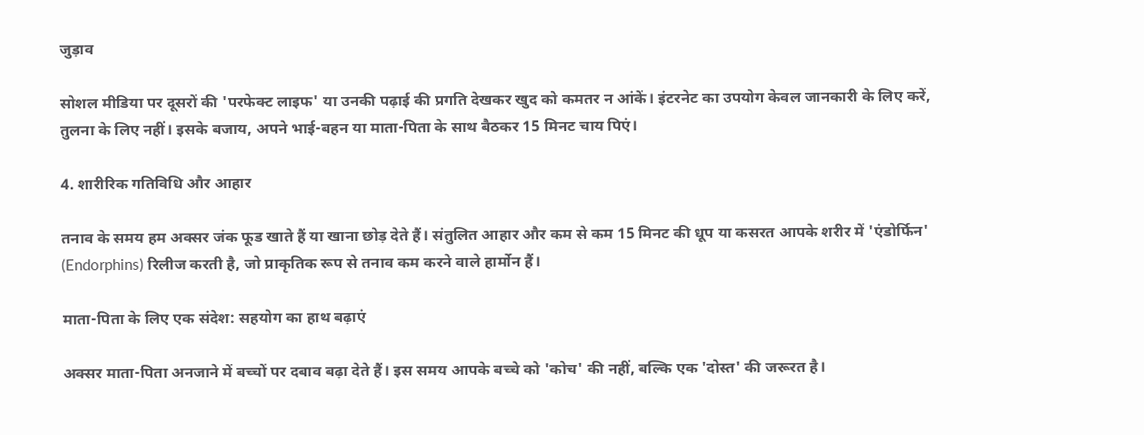जुड़ाव

सोशल मीडिया पर दूसरों की 'परफेक्ट लाइफ' या उनकी पढ़ाई की प्रगति देखकर खुद को कमतर न आंकें। इंटरनेट का उपयोग केवल जानकारी के लिए करें, तुलना के लिए नहीं। इसके बजाय, अपने भाई-बहन या माता-पिता के साथ बैठकर 15 मिनट चाय पिएं।

4. शारीरिक गतिविधि और आहार

तनाव के समय हम अक्सर जंक फूड खाते हैं या खाना छोड़ देते हैं। संतुलित आहार और कम से कम 15 मिनट की धूप या कसरत आपके शरीर में 'एंडोर्फिन' (Endorphins) रिलीज करती है, जो प्राकृतिक रूप से तनाव कम करने वाले हार्मोन हैं।

माता-पिता के लिए एक संदेश: सहयोग का हाथ बढ़ाएं

अक्सर माता-पिता अनजाने में बच्चों पर दबाव बढ़ा देते हैं। इस समय आपके बच्चे को 'कोच' की नहीं, बल्कि एक 'दोस्त' की जरूरत है।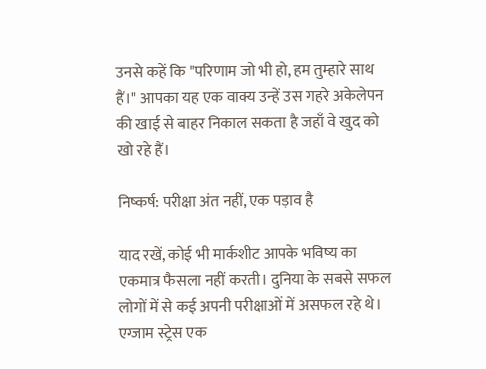उनसे कहें कि "परिणाम जो भी हो, हम तुम्हारे साथ हैं।" आपका यह एक वाक्य उन्हें उस गहरे अकेलेपन की खाई से बाहर निकाल सकता है जहाँ वे खुद को खो रहे हैं।

निष्कर्ष: परीक्षा अंत नहीं, एक पड़ाव है

याद रखें, कोई भी मार्कशीट आपके भविष्य का एकमात्र फैसला नहीं करती। दुनिया के सबसे सफल लोगों में से कई अपनी परीक्षाओं में असफल रहे थे। एग्जाम स्ट्रेस एक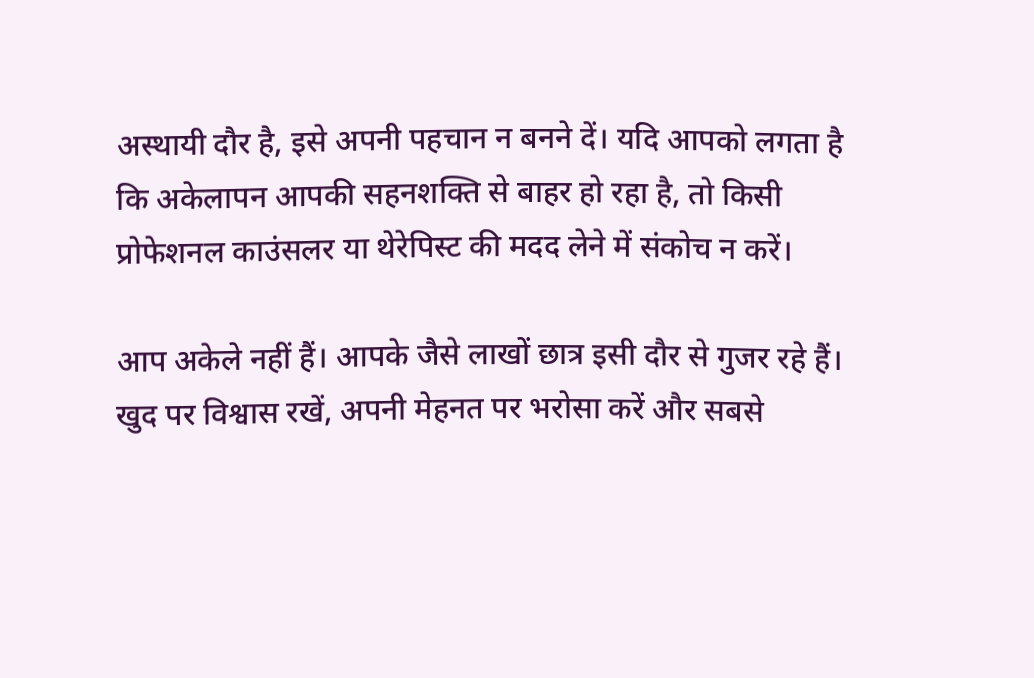अस्थायी दौर है, इसे अपनी पहचान न बनने दें। यदि आपको लगता है कि अकेलापन आपकी सहनशक्ति से बाहर हो रहा है, तो किसी प्रोफेशनल काउंसलर या थेरेपिस्ट की मदद लेने में संकोच न करें।

आप अकेले नहीं हैं। आपके जैसे लाखों छात्र इसी दौर से गुजर रहे हैं। खुद पर विश्वास रखें, अपनी मेहनत पर भरोसा करें और सबसे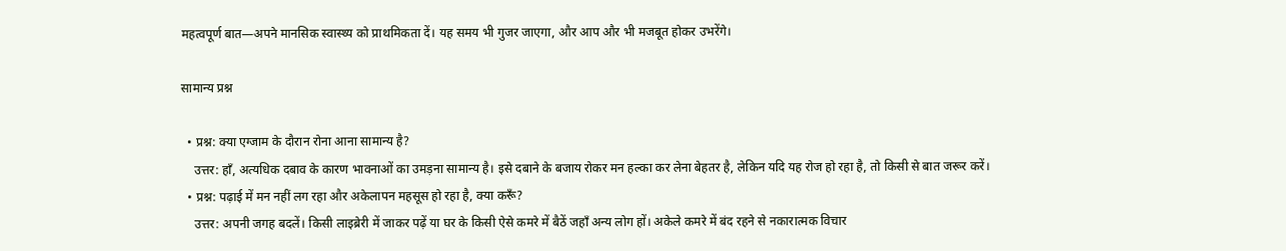महत्वपूर्ण बात—अपने मानसिक स्वास्थ्य को प्राथमिकता दें। यह समय भी गुजर जाएगा, और आप और भी मजबूत होकर उभरेंगे।

सामान्य प्रश्न

  • प्रश्न: क्या एग्जाम के दौरान रोना आना सामान्य है?
    उत्तर: हाँ, अत्यधिक दबाव के कारण भावनाओं का उमड़ना सामान्य है। इसे दबाने के बजाय रोकर मन हल्का कर लेना बेहतर है, लेकिन यदि यह रोज हो रहा है, तो किसी से बात जरूर करें।
  • प्रश्न: पढ़ाई में मन नहीं लग रहा और अकेलापन महसूस हो रहा है, क्या करूँ?
    उत्तर: अपनी जगह बदलें। किसी लाइब्रेरी में जाकर पढ़ें या घर के किसी ऐसे कमरे में बैठें जहाँ अन्य लोग हों। अकेले कमरे में बंद रहने से नकारात्मक विचार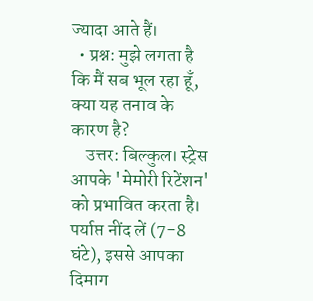ज्यादा आते हैं।
  • प्रश्न: मुझे लगता है कि मैं सब भूल रहा हूँ, क्या यह तनाव के कारण है?
    उत्तर: बिल्कुल। स्ट्रेस आपके 'मेमोरी रिटेंशन' को प्रभावित करता है। पर्याप्त नींद लें (7-8 घंटे), इससे आपका दिमाग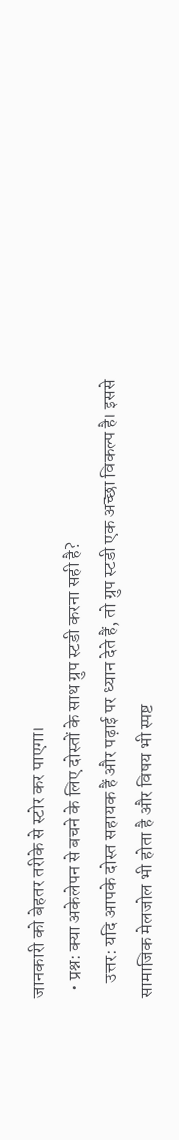जानकारी को बेहतर तरीके से स्टोर कर पाएगा।
  • प्रश्न: क्या अकेलेपन से बचने के लिए दोस्तों के साथ ग्रुप स्टडी करना सही है?
    उत्तर: यदि आपके दोस्त सहायक हैं और पढ़ाई पर ध्यान देते हैं, तो ग्रुप स्टडी एक अच्छा विकल्प है। इससे सामाजिक मेलजोल भी होता है और विषय भी स्पष्ट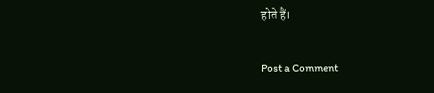होते हैं।

Post a Comment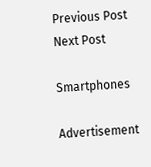Previous Post Next Post

Smartphones

Advertisement